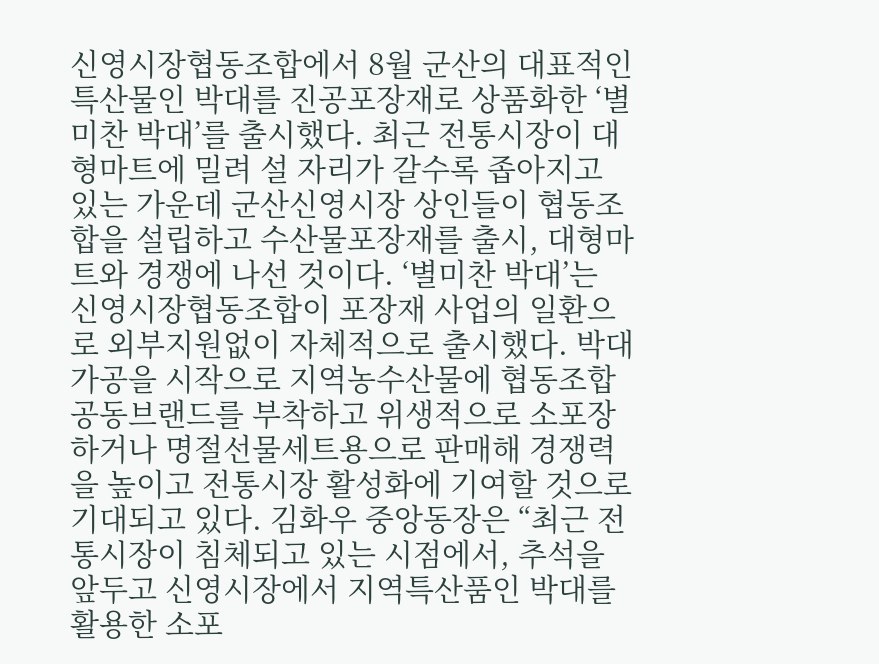신영시장협동조합에서 8월 군산의 대표적인 특산물인 박대를 진공포장재로 상품화한 ‘별미찬 박대’를 출시했다. 최근 전통시장이 대형마트에 밀려 설 자리가 갈수록 좁아지고 있는 가운데 군산신영시장 상인들이 협동조합을 설립하고 수산물포장재를 출시, 대형마트와 경쟁에 나선 것이다. ‘별미찬 박대’는 신영시장협동조합이 포장재 사업의 일환으로 외부지원없이 자체적으로 출시했다. 박대 가공을 시작으로 지역농수산물에 협동조합 공동브랜드를 부착하고 위생적으로 소포장하거나 명절선물세트용으로 판매해 경쟁력을 높이고 전통시장 활성화에 기여할 것으로 기대되고 있다. 김화우 중앙동장은 “최근 전통시장이 침체되고 있는 시점에서, 추석을 앞두고 신영시장에서 지역특산품인 박대를 활용한 소포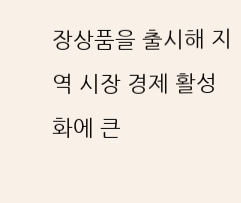장상품을 출시해 지역 시장 경제 활성화에 큰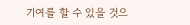기여를 할 수 있을 것으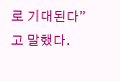로 기대된다”고 말했다.